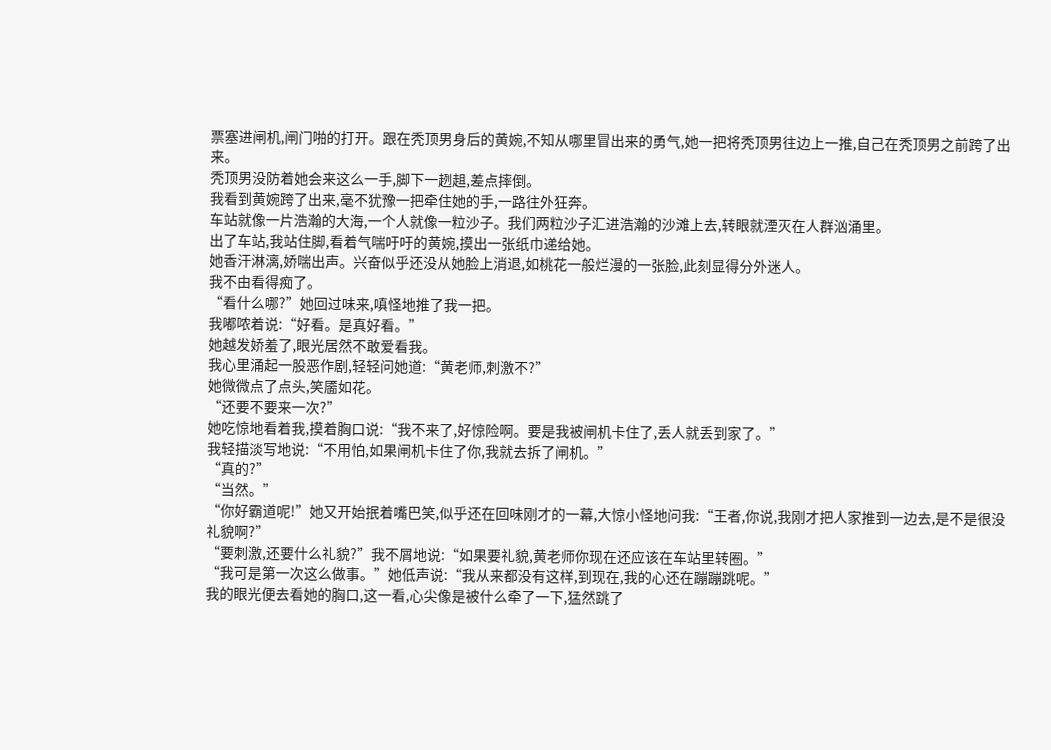票塞进闸机,闸门啪的打开。跟在秃顶男身后的黄婉,不知从哪里冒出来的勇气,她一把将秃顶男往边上一推,自己在秃顶男之前跨了出来。
秃顶男没防着她会来这么一手,脚下一趔趄,差点摔倒。
我看到黄婉跨了出来,毫不犹豫一把牵住她的手,一路往外狂奔。
车站就像一片浩瀚的大海,一个人就像一粒沙子。我们两粒沙子汇进浩瀚的沙滩上去,转眼就湮灭在人群汹涌里。
出了车站,我站住脚,看着气喘吁吁的黄婉,摸出一张纸巾递给她。
她香汗淋漓,娇喘出声。兴奋似乎还没从她脸上消退,如桃花一般烂漫的一张脸,此刻显得分外迷人。
我不由看得痴了。
“看什么哪?”她回过味来,嗔怪地推了我一把。
我嘟哝着说:“好看。是真好看。”
她越发娇羞了,眼光居然不敢爱看我。
我心里涌起一股恶作剧,轻轻问她道:“黄老师,刺激不?”
她微微点了点头,笑靥如花。
“还要不要来一次?”
她吃惊地看着我,摸着胸口说:“我不来了,好惊险啊。要是我被闸机卡住了,丢人就丢到家了。”
我轻描淡写地说:“不用怕,如果闸机卡住了你,我就去拆了闸机。”
“真的?”
“当然。”
“你好霸道呢!”她又开始抿着嘴巴笑,似乎还在回味刚才的一幕,大惊小怪地问我:“王者,你说,我刚才把人家推到一边去,是不是很没礼貌啊?”
“要刺激,还要什么礼貌?”我不屑地说:“如果要礼貌,黄老师你现在还应该在车站里转圈。”
“我可是第一次这么做事。”她低声说:“我从来都没有这样,到现在,我的心还在蹦蹦跳呢。”
我的眼光便去看她的胸口,这一看,心尖像是被什么牵了一下,猛然跳了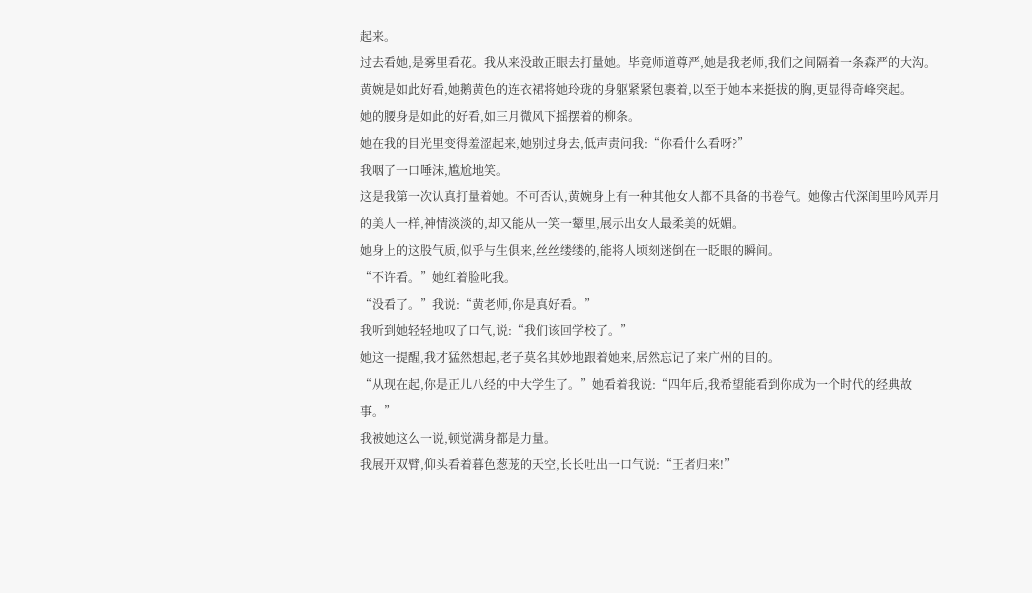起来。
过去看她,是雾里看花。我从来没敢正眼去打量她。毕竟师道尊严,她是我老师,我们之间隔着一条森严的大沟。
黄婉是如此好看,她鹅黄色的连衣裙将她玲珑的身躯紧紧包裹着,以至于她本来挺拔的胸,更显得奇峰突起。
她的腰身是如此的好看,如三月微风下摇摆着的柳条。
她在我的目光里变得羞涩起来,她别过身去,低声责问我:“你看什么看呀?”
我咽了一口唾沫,尴尬地笑。
这是我第一次认真打量着她。不可否认,黄婉身上有一种其他女人都不具备的书卷气。她像古代深闺里吟风弄月的美人一样,神情淡淡的,却又能从一笑一颦里,展示出女人最柔美的妩媚。
她身上的这股气质,似乎与生俱来,丝丝缕缕的,能将人顷刻迷倒在一眨眼的瞬间。
“不许看。”她红着脸叱我。
“没看了。”我说:“黄老师,你是真好看。”
我听到她轻轻地叹了口气,说:“我们该回学校了。”
她这一提醒,我才猛然想起,老子莫名其妙地跟着她来,居然忘记了来广州的目的。
“从现在起,你是正儿八经的中大学生了。”她看着我说:“四年后,我希望能看到你成为一个时代的经典故事。”
我被她这么一说,顿觉满身都是力量。
我展开双臂,仰头看着暮色葱茏的天空,长长吐出一口气说:“王者归来!”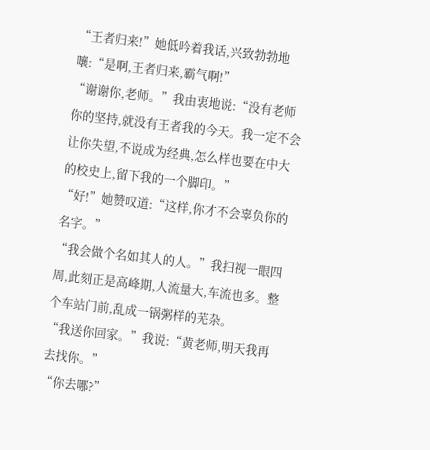“王者归来!”她低吟着我话,兴致勃勃地嚷:“是啊,王者归来,霸气啊!”
“谢谢你,老师。”我由衷地说:“没有老师你的坚持,就没有王者我的今天。我一定不会让你失望,不说成为经典,怎么样也要在中大的校史上,留下我的一个脚印。”
“好!”她赞叹道:“这样,你才不会辜负你的名字。”
“我会做个名如其人的人。”我扫视一眼四周,此刻正是高峰期,人流量大,车流也多。整个车站门前,乱成一锅粥样的芜杂。
“我送你回家。”我说:“黄老师,明天我再去找你。”
“你去哪?”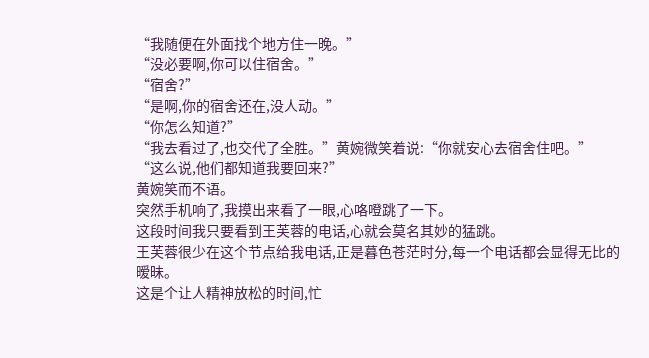“我随便在外面找个地方住一晚。”
“没必要啊,你可以住宿舍。”
“宿舍?”
“是啊,你的宿舍还在,没人动。”
“你怎么知道?”
“我去看过了,也交代了全胜。”黄婉微笑着说:“你就安心去宿舍住吧。”
“这么说,他们都知道我要回来?”
黄婉笑而不语。
突然手机响了,我摸出来看了一眼,心咯噔跳了一下。
这段时间我只要看到王芙蓉的电话,心就会莫名其妙的猛跳。
王芙蓉很少在这个节点给我电话,正是暮色苍茫时分,每一个电话都会显得无比的暧昧。
这是个让人精神放松的时间,忙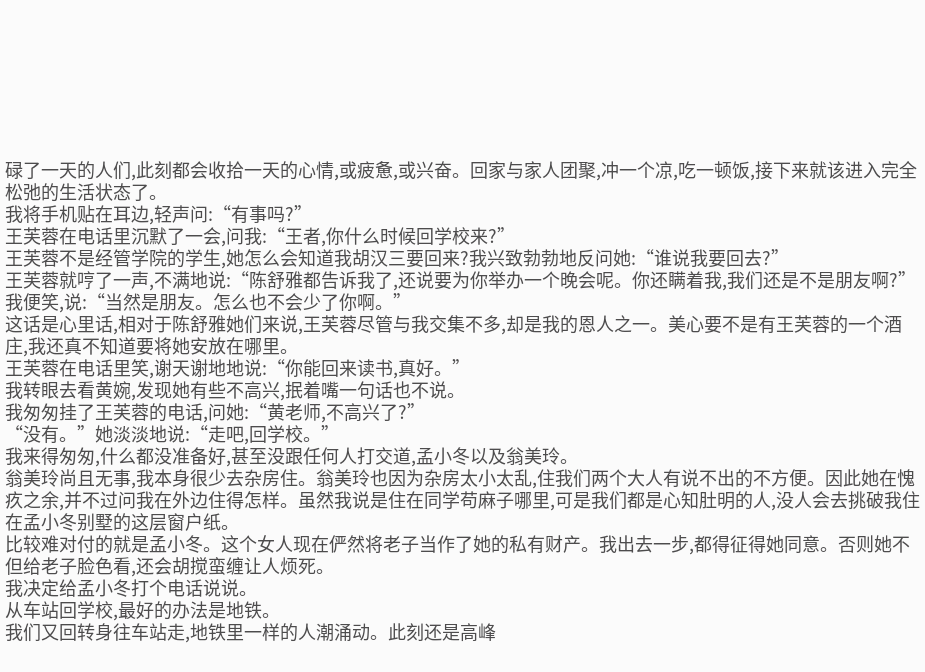碌了一天的人们,此刻都会收拾一天的心情,或疲惫,或兴奋。回家与家人团聚,冲一个凉,吃一顿饭,接下来就该进入完全松弛的生活状态了。
我将手机贴在耳边,轻声问:“有事吗?”
王芙蓉在电话里沉默了一会,问我:“王者,你什么时候回学校来?”
王芙蓉不是经管学院的学生,她怎么会知道我胡汉三要回来?我兴致勃勃地反问她:“谁说我要回去?”
王芙蓉就哼了一声,不满地说:“陈舒雅都告诉我了,还说要为你举办一个晚会呢。你还瞒着我,我们还是不是朋友啊?”
我便笑,说:“当然是朋友。怎么也不会少了你啊。”
这话是心里话,相对于陈舒雅她们来说,王芙蓉尽管与我交集不多,却是我的恩人之一。美心要不是有王芙蓉的一个酒庄,我还真不知道要将她安放在哪里。
王芙蓉在电话里笑,谢天谢地地说:“你能回来读书,真好。”
我转眼去看黄婉,发现她有些不高兴,抿着嘴一句话也不说。
我匆匆挂了王芙蓉的电话,问她:“黄老师,不高兴了?”
“没有。”她淡淡地说:“走吧,回学校。”
我来得匆匆,什么都没准备好,甚至没跟任何人打交道,孟小冬以及翁美玲。
翁美玲尚且无事,我本身很少去杂房住。翁美玲也因为杂房太小太乱,住我们两个大人有说不出的不方便。因此她在愧疚之余,并不过问我在外边住得怎样。虽然我说是住在同学苟麻子哪里,可是我们都是心知肚明的人,没人会去挑破我住在孟小冬别墅的这层窗户纸。
比较难对付的就是孟小冬。这个女人现在俨然将老子当作了她的私有财产。我出去一步,都得征得她同意。否则她不但给老子脸色看,还会胡搅蛮缠让人烦死。
我决定给孟小冬打个电话说说。
从车站回学校,最好的办法是地铁。
我们又回转身往车站走,地铁里一样的人潮涌动。此刻还是高峰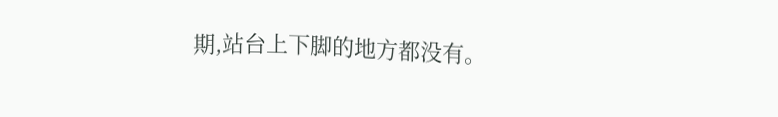期,站台上下脚的地方都没有。